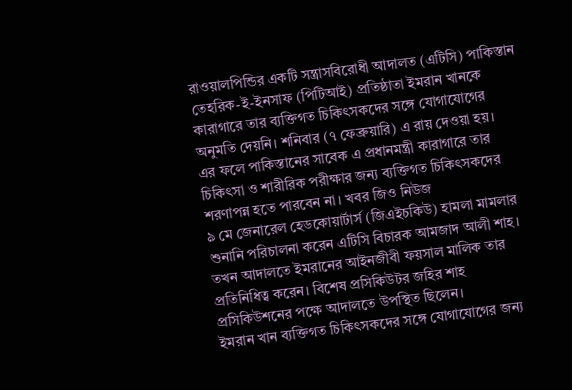রাওয়ালপিন্ডির একটি সন্ত্রাসবিরোধী আদালত (এটিসি) পাকিস্তান তেহরিক-ই-ইনসাফ (পিটিআই) প্রতিষ্ঠাতা ইমরান খানকে কারাগারে তার ব্যক্তিগত চিকিৎসকদের সঙ্গে যোগাযোগের অনুমতি দেয়নি। শনিবার (৭ ফেব্রুয়ারি) এ রায় দেওয়া হয়।
এর ফলে পাকিস্তানের সাবেক এ প্রধানমন্ত্রী কারাগারে তার চিকিৎসা ও শারীরিক পরীক্ষার জন্য ব্যক্তিগত চিকিৎসকদের শরণাপন্ন হতে পারবেন না। খবর জিও নিউজ
৯ মে জেনারেল হেডকোয়ার্টার্স (জিএইচকিউ) হামলা মামলার শুনানি পরিচালনা করেন এটিসি বিচারক আমজাদ আলী শাহ। তখন আদালতে ইমরানের আইনজীবী ফয়সাল মালিক তার প্রতিনিধিত্ব করেন। বিশেষ প্রসিকিউটর জহির শাহ প্রসিকিউশনের পক্ষে আদালতে উপস্থিত ছিলেন।
ইমরান খান ব্যক্তিগত চিকিৎসকদের সঙ্গে যোগাযোগের জন্য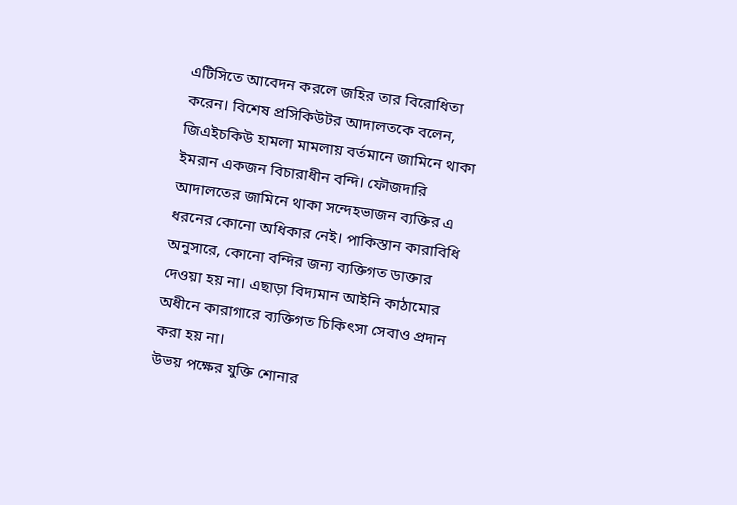এটিসিতে আবেদন করলে জহির তার বিরোধিতা করেন। বিশেষ প্রসিকিউটর আদালতকে বলেন, জিএইচকিউ হামলা মামলায় বর্তমানে জামিনে থাকা ইমরান একজন বিচারাধীন বন্দি। ফৌজদারি আদালতের জামিনে থাকা সন্দেহভাজন ব্যক্তির এ ধরনের কোনো অধিকার নেই। পাকিস্তান কারাবিধি অনুসারে, কোনো বন্দির জন্য ব্যক্তিগত ডাক্তার দেওয়া হয় না। এছাড়া বিদ্যমান আইনি কাঠামোর অধীনে কারাগারে ব্যক্তিগত চিকিৎসা সেবাও প্রদান করা হয় না।
উভয় পক্ষের যুক্তি শোনার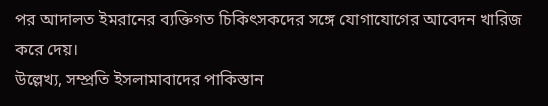পর আদালত ইমরানের ব্যক্তিগত চিকিৎসকদের সঙ্গে যোগাযোগের আবেদন খারিজ করে দেয়।
উল্লেখ্য, সম্প্রতি ইসলামাবাদের পাকিস্তান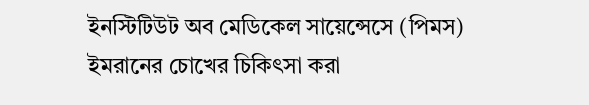ইনস্টিটিউট অব মেডিকেল সায়েন্সেসে (পিমস) ইমরানের চোখের চিকিৎসা করা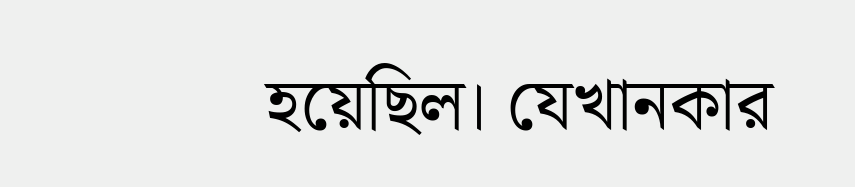হয়েছিল। যেখানকার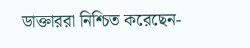ডাক্তাররা নিশ্চিত করেছেন-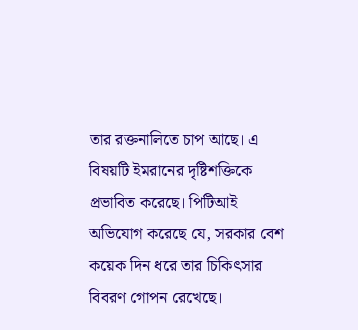তার রক্তনালিতে চাপ আছে। এ বিষয়টি ইমরানের দৃষ্টিশক্তিকে প্রভাবিত করেছে। পিটিআই অভিযোগ করেছে যে, সরকার বেশ কয়েক দিন ধরে তার চিকিৎসার বিবরণ গোপন রেখেছে।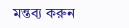মন্তব্য করুন